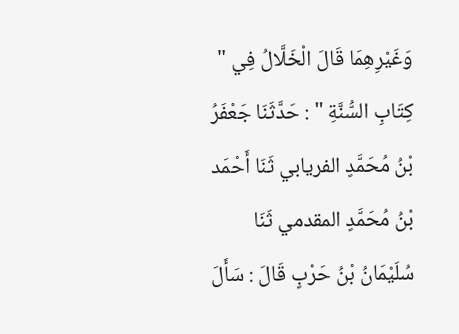وَغَيْرِهِمَا قَالَ الْخَلَّالُ فِي " كِتَابِ السُّنَّةِ " : حَدَّثَنَا جَعْفَرُ بْنُ مُحَمَّدٍ الفريابي ثَنَا أَحْمَد بْنُ مُحَمَّدٍ المقدمي ثَنَا سُلَيْمَانُ بْنُ حَرْبٍ قَالَ : سَأَلَ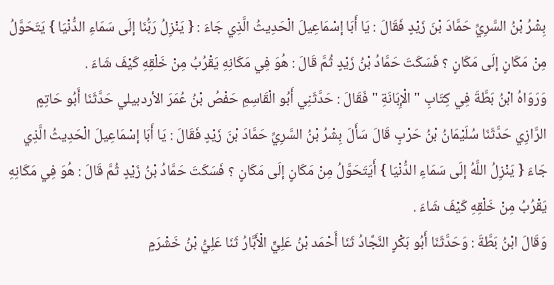بِشْرُ بْنُ السَّرِيِّ حَمَّادَ بْنَ زَيْدٍ فَقَالَ : يَا أَبَا إسْمَاعِيلَ الْحَدِيثُ الَّذِي جَاءَ : { يَنْزِلُ رَبُّنَا إلَى سَمَاءِ الدُّنْيَا } يَتَحَوَّلُ مِنْ مَكَانٍ إلَى مَكَانٍ ؟ فَسَكَتَ حَمَّادُ بْنُ زَيْدٍ ثُمَّ قَالَ : هُوَ فِي مَكَانِهِ يَقْرُبُ مِنْ خَلْقِهِ كَيْفَ شَاءَ .
وَرَوَاهُ ابْنُ بَطَّةَ فِي كِتَابِ " الْإِبَانَةِ " فَقَالَ : حَدَّثَنِي أَبُو الْقَاسِمِ حَفْصُ بْنُ عُمَرَ الأردبيلي حَدَّثَنَا أَبُو حَاتِمٍ الرَّازِي حَدَّثَنَا سُلَيْمَانُ بْنُ حَرْبٍ قَالَ سَأَلَ بِشْرُ بْنُ السَّرِيِّ حَمَّادَ بْنَ زَيْدٍ فَقَالَ : يَا أَبَا إسْمَاعِيلَ الْحَدِيثُ الَّذِي جَاءَ { يَنْزِلُ اللَّهُ إلَى سَمَاءِ الدُّنْيَا } أَيَتَحَوَّلُ مِنْ مَكَانٍ إلَى مَكَانٍ ؟ فَسَكَتَ حَمَّادُ بْنُ زَيْدٍ ثُمَّ قَالَ : هُوَ فِي مَكَانِهِ يَقْرُبُ مِنْ خَلْقِهِ كَيْفَ شَاءَ .
وَقَالَ ابْنُ بَطَّةَ : وَحَدَّثَنَا أَبُو بَكْرٍ النَّجَّادُ ثَنَا أَحْمَد بْنُ عَلِيٍّ الْأَبَّارُ ثَنَا عَلِيُّ بْنُ خَشْرَمٍ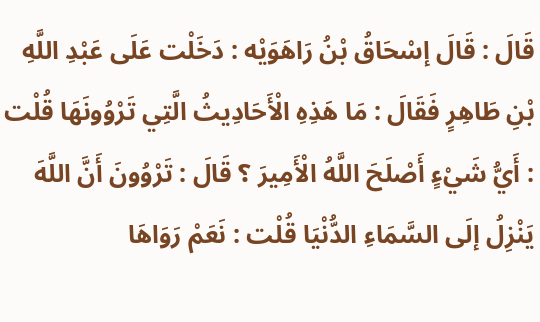قَالَ : قَالَ إسْحَاقُ بْنُ رَاهَوَيْه : دَخَلْت عَلَى عَبْدِ اللَّهِ بْنِ طَاهِرٍ فَقَالَ : مَا هَذِهِ الْأَحَادِيثُ الَّتِي تَرْوُونَهَا قُلْت : أَيُّ شَيْءٍ أَصْلَحَ اللَّهُ الْأَمِيرَ ؟ قَالَ : تَرْوُونَ أَنَّ اللَّهَ يَنْزِلُ إلَى السَّمَاءِ الدُّنْيَا قُلْت : نَعَمْ رَوَاهَا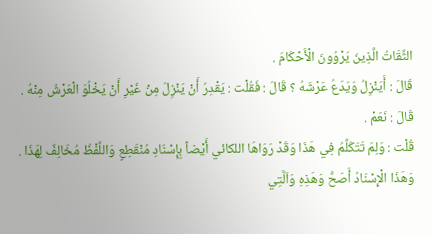الثِّقَاتُ الَّذِينَ يَرْوُونَ الْأَحْكَامَ .
قَالَ : أَيَنْزِلُ وَيَدَعُ عَرْشَهُ ؟ قَالَ : فَقُلْت : يَقْدِرُ أَنْ يَنْزِلَ مِنْ غَيْرِ أَنْ يَخْلُوَ الْعَرْشُ مِنْهُ .
قَالَ : نَعَمْ .
قُلْت : وَلِمَ تَتَكَلَّمُ فِي هَذَا وَقَدْ رَوَاهَا اللكائي أَيْضاً بِإِسْنَادِ مُنْقَطِعٍ وَاللَّفْظُ مُخَالِفٌ لِهَذَا .
وَهَذَا الْإِسْنَادُ أَصَحُّ وَهَذِهِ وَاَلَّتِي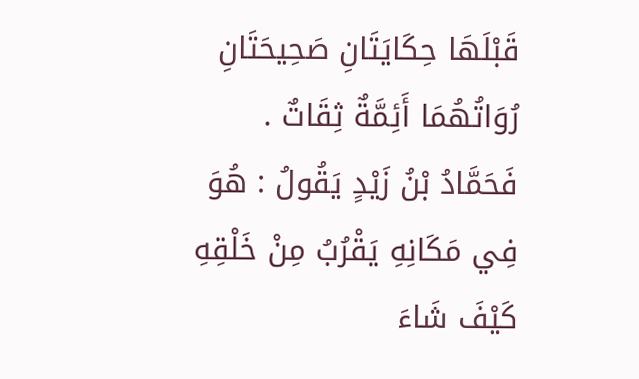قَبْلَهَا حِكَايَتَانِ صَحِيحَتَانِ رُوَاتُهُمَا أَئِمَّةٌ ثِقَاتٌ .
فَحَمَّادُ بْنُ زَيْدٍ يَقُولُ : هُوَ فِي مَكَانِهِ يَقْرُبُ مِنْ خَلْقِهِ كَيْفَ شَاءَ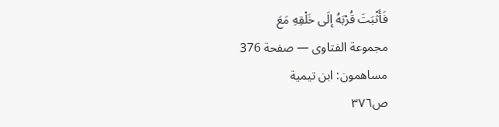فَأَثْبَتَ قُرْبَهُ إلَى خَلْقِهِ مَعَ
مجموعة الفتاوى — صفحة 376
مساهمون: ابن تيمية
ص٣٧٦